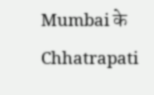Mumbai के Chhatrapati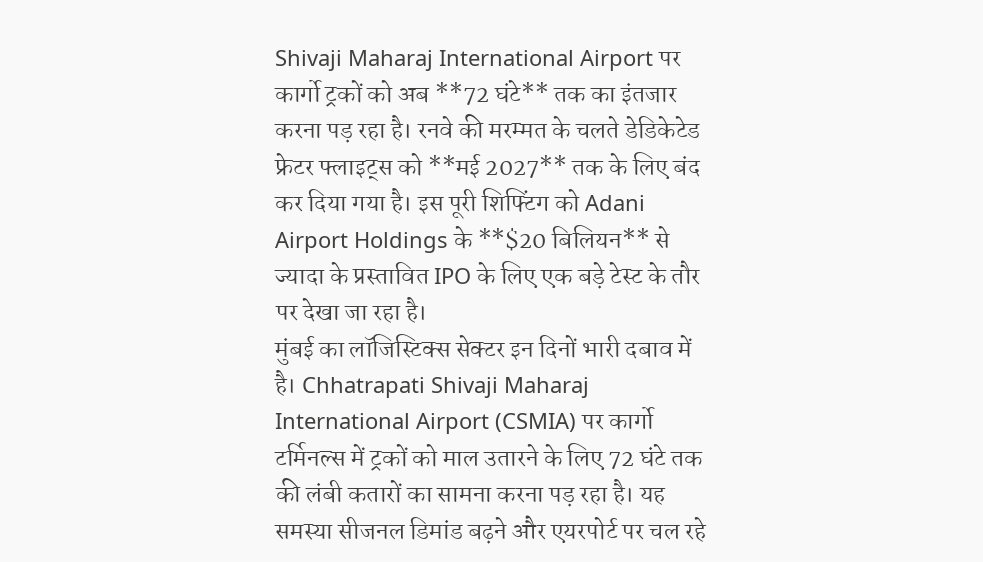Shivaji Maharaj International Airport पर कार्गो ट्रकों को अब **72 घंटे** तक का इंतजार करना पड़ रहा है। रनवे की मरम्मत के चलते डेडिकेटेड फ्रेटर फ्लाइट्स को **मई 2027** तक के लिए बंद कर दिया गया है। इस पूरी शिफ्टिंग को Adani Airport Holdings के **$20 बिलियन** से ज्यादा के प्रस्तावित IPO के लिए एक बड़े टेस्ट के तौर पर देखा जा रहा है।
मुंबई का लॉजिस्टिक्स सेक्टर इन दिनों भारी दबाव में है। Chhatrapati Shivaji Maharaj International Airport (CSMIA) पर कार्गो टर्मिनल्स में ट्रकों को माल उतारने के लिए 72 घंटे तक की लंबी कतारों का सामना करना पड़ रहा है। यह समस्या सीजनल डिमांड बढ़ने और एयरपोर्ट पर चल रहे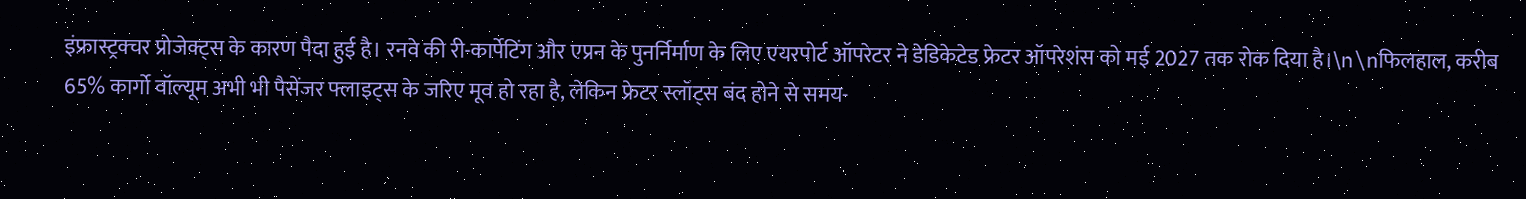इंफ्रास्ट्रक्चर प्रोजेक्ट्स के कारण पैदा हुई है। रनवे की री-कार्पेटिंग और एप्रन के पुनर्निर्माण के लिए एयरपोर्ट ऑपरेटर ने डेडिकेटेड फ्रेटर ऑपरेशंस को मई 2027 तक रोक दिया है।\n\nफिलहाल, करीब 65% कार्गो वॉल्यूम अभी भी पैसेंजर फ्लाइट्स के जरिए मूव हो रहा है, लेकिन फ्रेटर स्लॉट्स बंद होने से समय-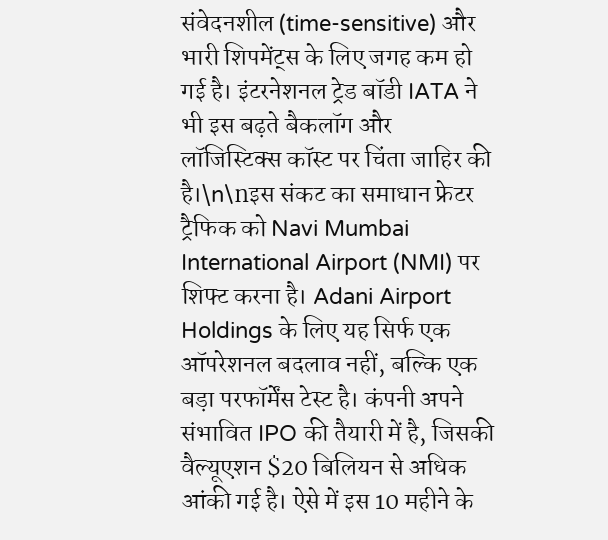संवेदनशील (time-sensitive) और भारी शिपमेंट्स के लिए जगह कम हो गई है। इंटरनेशनल ट्रेड बॉडी IATA ने भी इस बढ़ते बैकलॉग और लॉजिस्टिक्स कॉस्ट पर चिंता जाहिर की है।\n\nइस संकट का समाधान फ्रेटर ट्रैफिक को Navi Mumbai International Airport (NMI) पर शिफ्ट करना है। Adani Airport Holdings के लिए यह सिर्फ एक ऑपरेशनल बदलाव नहीं, बल्कि एक बड़ा परफॉर्मेंस टेस्ट है। कंपनी अपने संभावित IPO की तैयारी में है, जिसकी वैल्यूएशन $20 बिलियन से अधिक आंकी गई है। ऐसे में इस 10 महीने के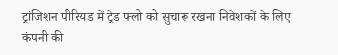ट्रांजिशन पीरियड में ट्रेड फ्लो को सुचारू रखना निवेशकों के लिए कंपनी की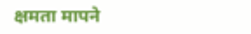क्षमता मापने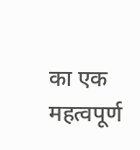का एक महत्वपूर्ण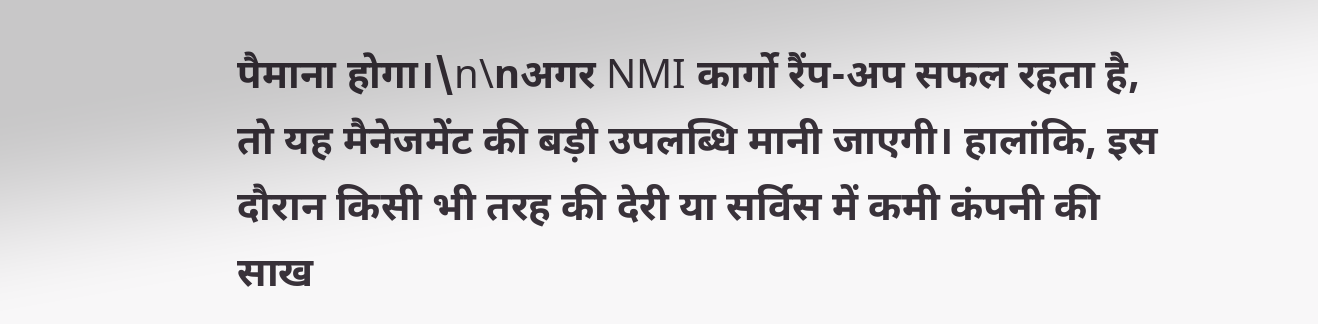पैमाना होगा।\n\nअगर NMI कार्गो रैंप-अप सफल रहता है, तो यह मैनेजमेंट की बड़ी उपलब्धि मानी जाएगी। हालांकि, इस दौरान किसी भी तरह की देरी या सर्विस में कमी कंपनी की साख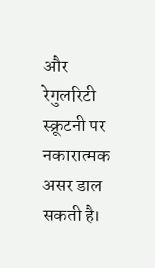और रेगुलरिटी स्क्रूटनी पर नकारात्मक असर डाल सकती है।